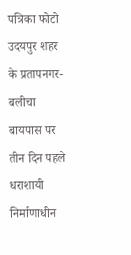पत्रिका फोटो
उदयपुर शहर के प्रतापनगर-बलीचा बायपास पर तीन दिन पहले धराशायी निर्माणाधीन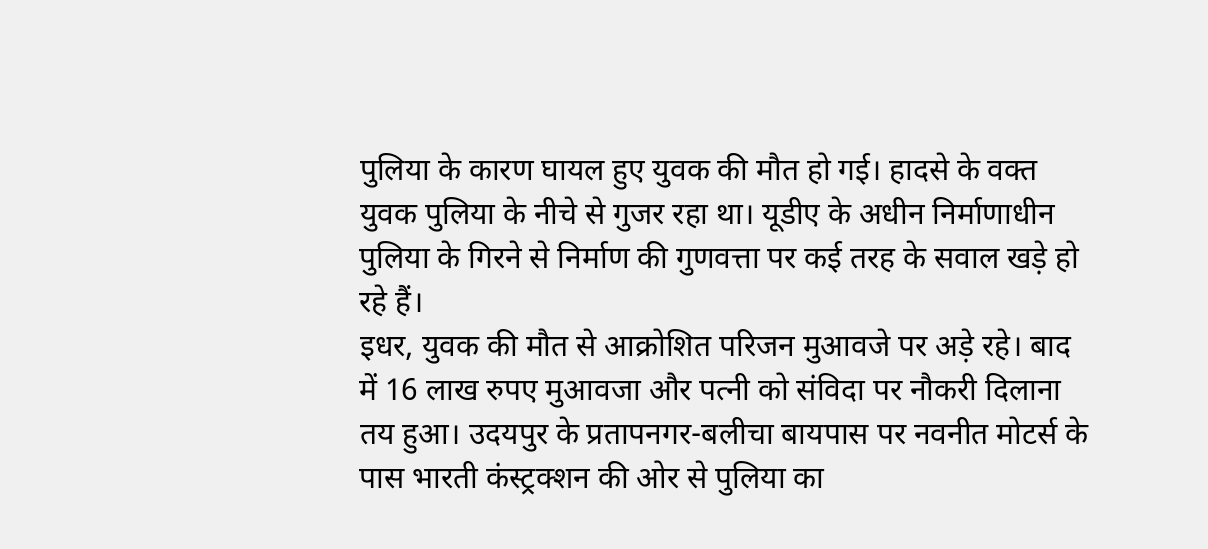पुलिया के कारण घायल हुए युवक की मौत हो गई। हादसे के वक्त युवक पुलिया के नीचे से गुजर रहा था। यूडीए के अधीन निर्माणाधीन पुलिया के गिरने से निर्माण की गुणवत्ता पर कई तरह के सवाल खड़े हो रहे हैं।
इधर, युवक की मौत से आक्रोशित परिजन मुआवजे पर अड़े रहे। बाद में 16 लाख रुपए मुआवजा और पत्नी को संविदा पर नौकरी दिलाना तय हुआ। उदयपुर के प्रतापनगर-बलीचा बायपास पर नवनीत मोटर्स के पास भारती कंस्ट्रक्शन की ओर से पुलिया का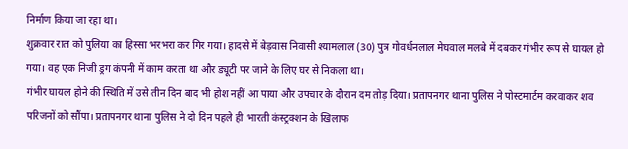निर्माण किया जा रहा था।
शुक्रवार रात को पुलिया का हिस्सा भरभरा कर गिर गया। हादसे में बेड़वास निवासी श्यामलाल (30) पुत्र गोवर्धनलाल मेघवाल मलबे में दबकर गंभीर रूप से घायल हो गया। वह एक निजी ड्रग कंपनी में काम करता था और ड्यूटी पर जाने के लिए घर से निकला था।
गंभीर घायल होने की स्थिति में उसे तीन दिन बाद भी होश नहीं आ पाया और उपचार के दौरान दम तोड़ दिया। प्रतापनगर थाना पुलिस ने पोस्टमार्टम करवाकर शव परिजनों को सौंपा। प्रतापनगर थाना पुलिस ने दो दिन पहले ही भारती कंस्ट्रक्शन के खिलाफ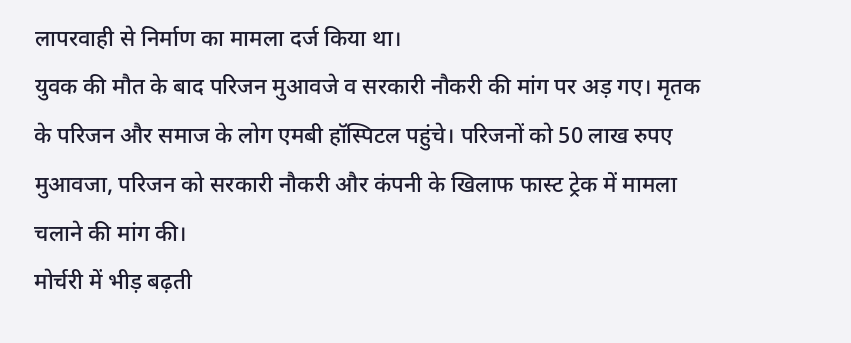लापरवाही से निर्माण का मामला दर्ज किया था।
युवक की मौत के बाद परिजन मुआवजे व सरकारी नौकरी की मांग पर अड़ गए। मृतक के परिजन और समाज के लोग एमबी हॉस्पिटल पहुंचे। परिजनों को 50 लाख रुपए मुआवजा, परिजन को सरकारी नौकरी और कंपनी के खिलाफ फास्ट ट्रेक में मामला चलाने की मांग की।
मोर्चरी में भीड़ बढ़ती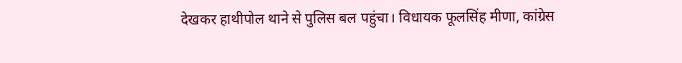देखकर हाथीपोल थाने से पुलिस बल पहुंचा। विधायक फूलसिंह मीणा, कांग्रेस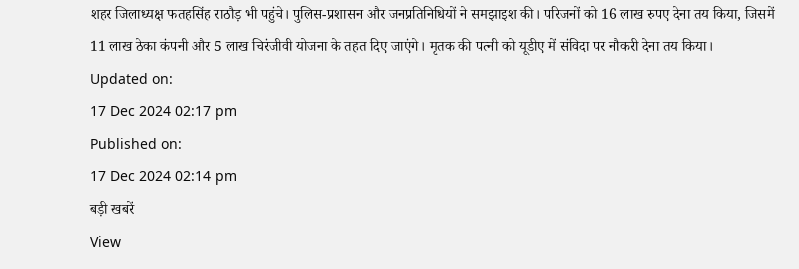शहर जिलाध्यक्ष फतहसिंह राठौड़ भी पहुंचे। पुलिस-प्रशासन और जनप्रतिनिधियों ने समझाइश की। परिजनों को 16 लाख रुपए देना तय किया, जिसमें 11 लाख ठेका कंपनी और 5 लाख चिरंजीवी योजना के तहत दिए जाएंगे। मृतक की पत्नी को यूडीए में संविदा पर नौकरी देना तय किया।
Updated on:
17 Dec 2024 02:17 pm
Published on:
17 Dec 2024 02:14 pm
बड़ी खबरें
View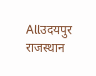Allउदयपुर
राजस्थान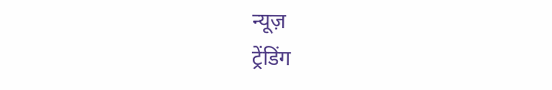न्यूज़
ट्रेंडिंग